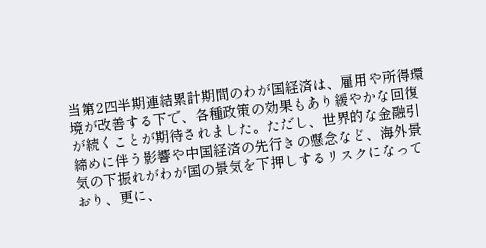当第2四半期連結累計期間のわが国経済は、雇用や所得環境が改善する下で、各種政策の効果もあり緩やかな回復が続くことが期待されました。ただし、世界的な金融引締めに伴う影響や中国経済の先行きの懸念など、海外景気の下振れがわが国の景気を下押しするリスクになっており、更に、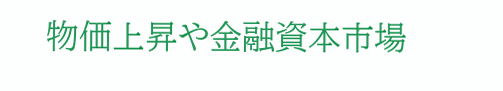物価上昇や金融資本市場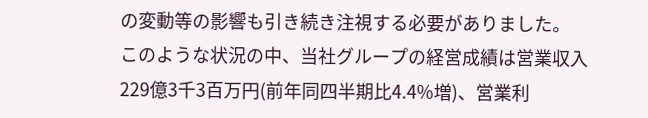の変動等の影響も引き続き注視する必要がありました。
このような状況の中、当社グループの経営成績は営業収入229億3千3百万円(前年同四半期比4.4%増)、営業利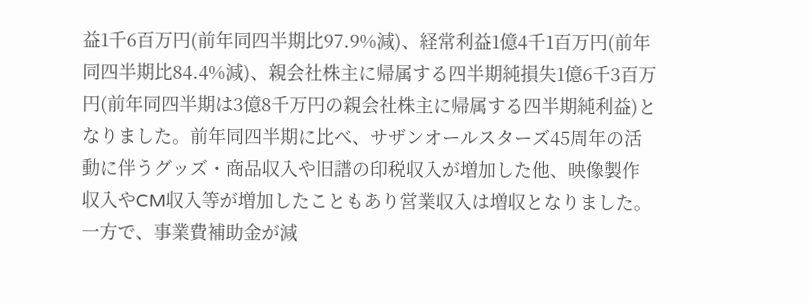益1千6百万円(前年同四半期比97.9%減)、経常利益1億4千1百万円(前年同四半期比84.4%減)、親会社株主に帰属する四半期純損失1億6千3百万円(前年同四半期は3億8千万円の親会社株主に帰属する四半期純利益)となりました。前年同四半期に比べ、サザンオールスターズ45周年の活動に伴うグッズ・商品収入や旧譜の印税収入が増加した他、映像製作収入やCM収入等が増加したこともあり営業収入は増収となりました。一方で、事業費補助金が減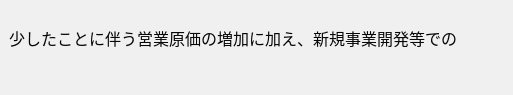少したことに伴う営業原価の増加に加え、新規事業開発等での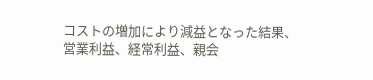コストの増加により減益となった結果、営業利益、経常利益、親会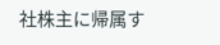社株主に帰属す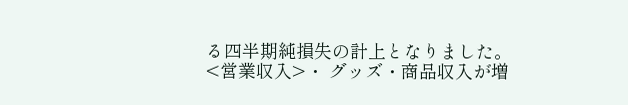る四半期純損失の計上となりました。
<営業収入>・ グッズ・商品収入が増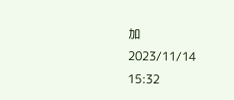加
2023/11/14 15:32